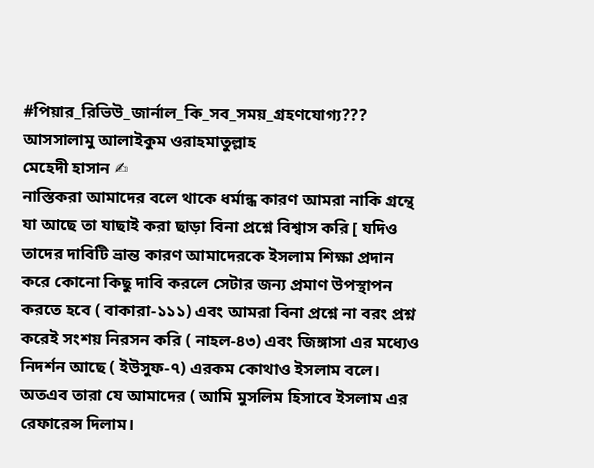#পিয়ার_রিভিউ_জার্নাল_কি_সব_সময়_গ্রহণযোগ্য???
আসসালামু আলাইকুম ওরাহমাতুল্লাহ
মেহেদী হাসান ✍
নাস্তিকরা আমাদের বলে থাকে ধর্মান্ধ কারণ আমরা নাকি গ্রন্থে যা আছে তা যাছাই করা ছাড়া বিনা প্রশ্নে বিশ্বাস করি [ যদিও তাদের দাবিটি ভ্রান্ত কারণ আমাদেরকে ইসলাম শিক্ষা প্রদান করে কোনো কিছু দাবি করলে সেটার জন্য প্রমাণ উপস্থাপন করতে হবে ( বাকারা-১১১) এবং আমরা বিনা প্রশ্নে না বরং প্রশ্ন করেই সংশয় নিরসন করি ( নাহল-৪৩) এবং জিঙ্গাসা এর মধ্যেও নিদর্শন আছে ( ইউসুফ-৭) এরকম কোথাও ইসলাম বলে। অতএব তারা যে আমাদের ( আমি মুসলিম হিসাবে ইসলাম এর রেফারেন্স দিলাম।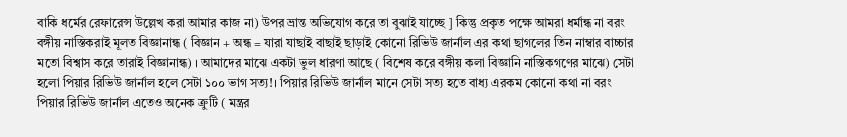বাকি ধর্মের রেফারেন্স উল্লেখ করা আমার কাজ না) উপর ভ্রান্ত অভিযোগ করে তা বুঝাই যাচ্ছে ] কিন্তু প্রকৃত পক্ষে আমরা ধর্মান্ধ না বরং বঙ্গীয় নাস্তিকরাই মূলত বিজ্ঞানান্ধ ( বিজ্ঞান + অন্ধ = যারা যাছাই বাছাই ছাড়াই কোনো রিভিউ জার্নাল এর কথা ছাগলের তিন নাম্বার বাচ্চার মতো বিশ্বাস করে তারাই বিজ্ঞানান্ধ) । আমাদের মাঝে একটা ভুল ধারণা আছে ( বিশেষ করে বঙ্গীয় কলা বিজ্ঞানি নাস্তিকগণের মাঝে) সেটা হলো পিয়ার রিভিউ জার্নাল হলে সেটা ১০০ ভাগ সত্য!। পিয়ার রিভিউ জার্নাল মানে সেটা সত্য হতে বাধ্য এরকম কোনো কথা না বরং পিয়ার রিভিউ জার্নাল এতেও অনেক ক্রুটি ( মন্ত্রর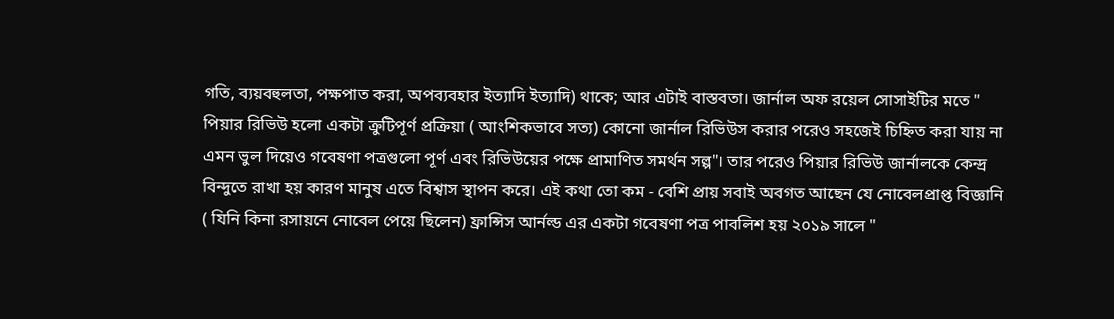গতি, ব্যয়বহুলতা, পক্ষপাত করা, অপব্যবহার ইত্যাদি ইত্যাদি) থাকে; আর এটাই বাস্তবতা। জার্নাল অফ রয়েল সোসাইটির মতে " পিয়ার রিভিউ হলো একটা ক্রুটিপূর্ণ প্রক্রিয়া ( আংশিকভাবে সত্য) কোনো জার্নাল রিভিউস করার পরেও সহজেই চিহ্নিত করা যায় না এমন ভুল দিয়েও গবেষণা পত্রগুলো পূর্ণ এবং রিভিউয়ের পক্ষে প্রামাণিত সমর্থন সল্প"। তার পরেও পিয়ার রিভিউ জার্নালকে কেন্দ্র বিন্দুতে রাখা হয় কারণ মানুষ এতে বিশ্বাস স্থাপন করে। এই কথা তো কম - বেশি প্রায় সবাই অবগত আছেন যে নোবেলপ্রাপ্ত বিজ্ঞানি ( যিনি কিনা রসায়নে নোবেল পেয়ে ছিলেন) ফ্রান্সিস আর্নল্ড এর একটা গবেষণা পত্র পাবলিশ হয় ২০১৯ সালে "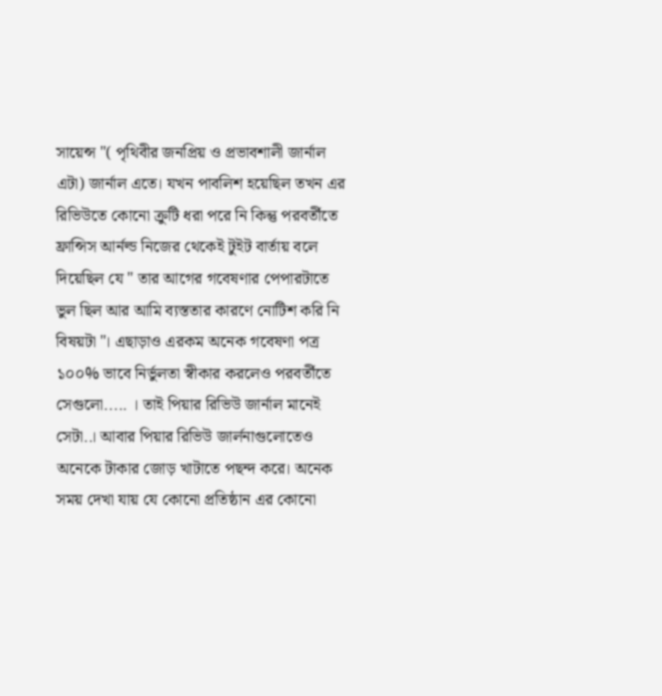সায়েন্স "( পৃথিবীর জনপ্রিয় ও প্রভাবশালী জার্নাল এটা) জার্নাল এতে। যখন পাবলিশ হয়েছিল তখন এর রিভিউতে কোনো ক্রুটি ধরা পরে নি কিন্তু পরবর্তীতে ফ্রান্সিস আর্নল্ড নিজের থেকেই টুইট বার্তায় বলে দিয়েছিল যে " তার আগের গবেষণার পেপারটাতে ভুল ছিল আর আমি ব্যস্ততার কারণে নোটিশ করি নি বিষয়টা "। এছাড়াও এরকম অনেক গবেষণা পত্র ১০০% ভাবে নির্ভুলতা স্বীকার করলেও পরবর্তীতে সেগুলো..... । তাই পিয়ার রিভিউ জার্নাল মানেই সেটা..। আবার পিয়ার রিভিউ জার্লনাগুলোতেও অনেকে টাকার জোড় খাটাতে পছন্দ করে। অনেক সময় দেখা যায় যে কোনো প্রতিষ্ঠান এর কোনো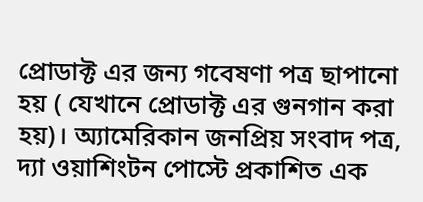প্রোডাক্ট এর জন্য গবেষণা পত্র ছাপানো হয় ( যেখানে প্রোডাক্ট এর গুনগান করা হয়)। অ্যামেরিকান জনপ্রিয় সংবাদ পত্র, দ্যা ওয়াশিংটন পোস্টে প্রকাশিত এক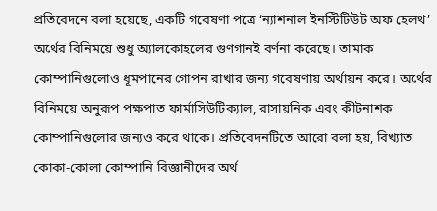প্রতিবেদনে বলা হয়েছে, একটি গবেষণা পত্রে ‘ন্যাশনাল ইনস্টিটিউট অফ হেলথ’ অর্থের বিনিময়ে শুধু অ্যালকোহলের গুণগানই বর্ণনা করেছে। তামাক কোম্পানিগুলোও ধূমপানের গোপন রাখার জন্য গবেষণায় অর্থায়ন করে। অর্থের বিনিময়ে অনুরূপ পক্ষপাত ফার্মাসিউটিক্যাল, রাসায়নিক এবং কীটনাশক কোম্পানিগুলোর জন্যও করে থাকে। প্রতিবেদনটিতে আরো বলা হয়, বিখ্যাত কোকা-কোলা কোম্পানি বিজ্ঞানীদের অর্থ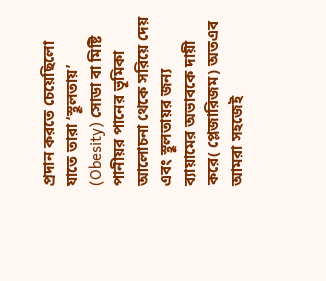প্রদান করতে চেয়েছিলো যাতে তারা ‘স্থূলতায়’ (Obesity) সোডা বা মিষ্টি পানীয়র পানের ভূমিকা আলোচনা থেকে সরিয়ে দেয় এবং স্থূলতায়র জন্য ব্যায়ামের অভাবকে দায়ী করে( প্লেজারিজম) অতএব আমরা সহজেই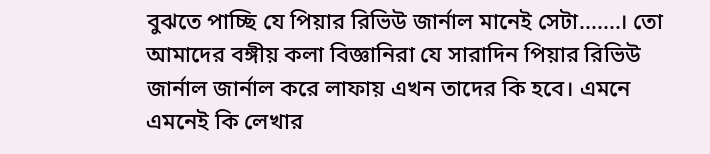বুঝতে পাচ্ছি যে পিয়ার রিভিউ জার্নাল মানেই সেটা.......। তো আমাদের বঙ্গীয় কলা বিজ্ঞানিরা যে সারাদিন পিয়ার রিভিউ জার্নাল জার্নাল করে লাফায় এখন তাদের কি হবে। এমনে এমনেই কি লেখার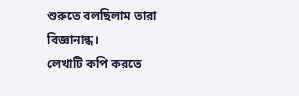শুরুতে বলছিলাম তারা বিজ্ঞানান্ধ।
লেখাটি কপি করতে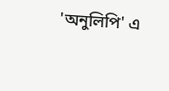'অনুলিপি' এ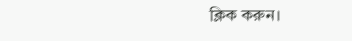ক্লিক করুন।